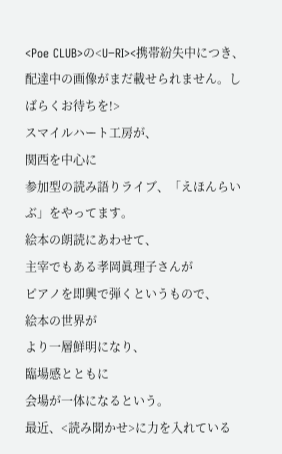<Poe CLUB>の<U−RI><携帯紛失中につき、配達中の画像がまだ載せられません。しばらくお待ちを!>
スマイルハート工房が、
関西を中心に
参加型の読み語りライブ、「えほんらいぶ」をやってます。
絵本の朗読にあわせて、
主宰でもある孝岡眞理子さんが
ピアノを即興で弾くというもので、
絵本の世界が
より一層鮮明になり、
臨場感とともに
会場が一体になるという。
最近、<読み聞かせ>に力を入れている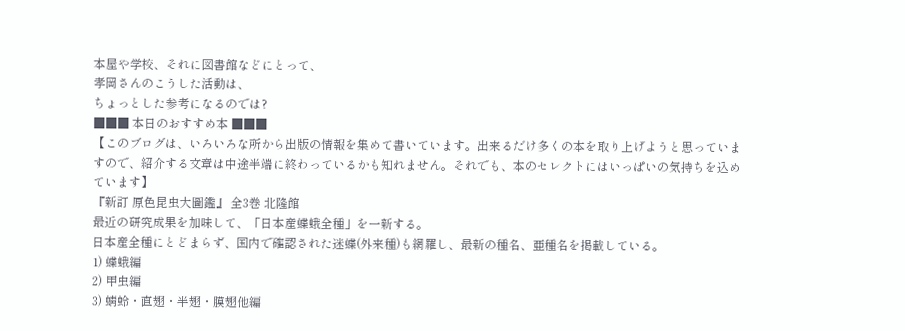本屋や学校、それに図書館などにとって、
孝岡さんのこうした活動は、
ちょっとした参考になるのでは?
■■■ 本日のおすすめ本 ■■■
【このブログは、いろいろな所から出版の情報を集めて書いています。出来るだけ多くの本を取り上げようと思っていますので、紹介する文章は中途半端に終わっているかも知れません。それでも、本のセレクトにはいっぱいの気持ちを込めています】
『新訂 原色昆虫大圖鑑』 全3巻 北隆館
最近の研究成果を加味して、「日本産蝶蛾全種」を一新する。
日本産全種にとどまらず、国内で確認された迷蝶(外来種)も網羅し、最新の種名、亜種名を掲載している。
1) 蝶蛾編
2) 甲虫編
3) 蜻蛉・直翅・半翅・膜翅他編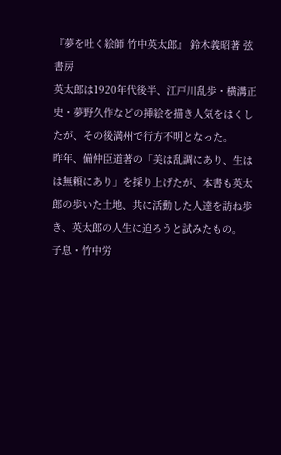『夢を吐く絵師 竹中英太郎』 鈴木義昭著 弦書房
英太郎は1920年代後半、江戸川乱歩・横溝正史・夢野久作などの挿絵を描き人気をはくしたが、その後満州で行方不明となった。
昨年、備仲臣道著の「美は乱調にあり、生はは無頼にあり」を採り上げたが、本書も英太郎の歩いた土地、共に活動した人達を訪ね歩き、英太郎の人生に迫ろうと試みたもの。
子息・竹中労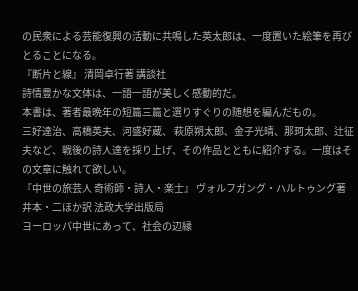の民衆による芸能復興の活動に共鳴した英太郎は、一度置いた絵筆を再びとることになる。
『断片と線』 清岡卓行著 講談社
詩情豊かな文体は、一語一語が美しく感動的だ。
本書は、著者最晩年の短篇三篇と選りすぐりの随想を編んだもの。
三好達治、高橋英夫、河盛好蔵、 萩原朔太郎、金子光晴、那珂太郎、辻征夫など、戦後の詩人達を採り上げ、その作品とともに紹介する。一度はその文章に触れて欲しい。
『中世の旅芸人 奇術師・詩人・楽士』 ヴォルフガング・ハルトゥング著
井本・二ほか訳 法政大学出版局
ヨーロッパ中世にあって、社会の辺縁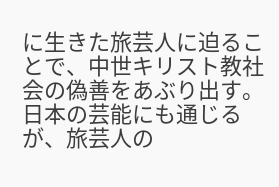に生きた旅芸人に迫ることで、中世キリスト教社会の偽善をあぶり出す。
日本の芸能にも通じるが、旅芸人の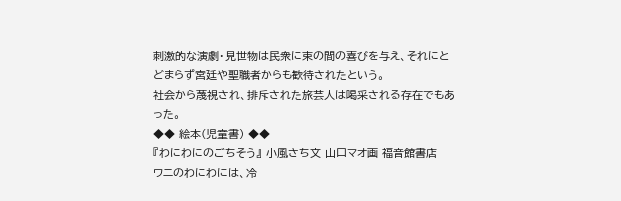刺激的な演劇・見世物は民衆に束の間の喜びを与え、それにとどまらず宮廷や聖職者からも歓待されたという。
社会から蔑視され、排斥された旅芸人は喝采される存在でもあった。
◆◆ 絵本(児童書) ◆◆
『わにわにのごちそう』 小風さち文 山口マオ画 福音館書店
ワニのわにわには、冷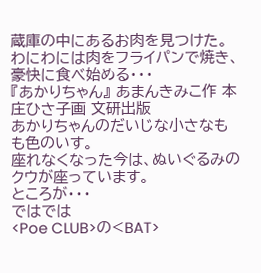蔵庫の中にあるお肉を見つけた。
わにわには肉をフライパンで焼き、豪快に食べ始める・・・
『あかりちゃん』 あまんきみこ作 本庄ひさ子画 文研出版
あかりちゃんのだいじな小さなもも色のいす。
座れなくなった今は、ぬいぐるみのクウが座っています。
ところが・・・
ではでは
<Poe CLUB>の<BAT>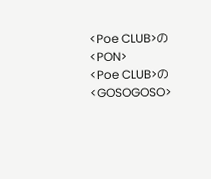<Poe CLUB>の<PON>
<Poe CLUB>の<GOSOGOSO>